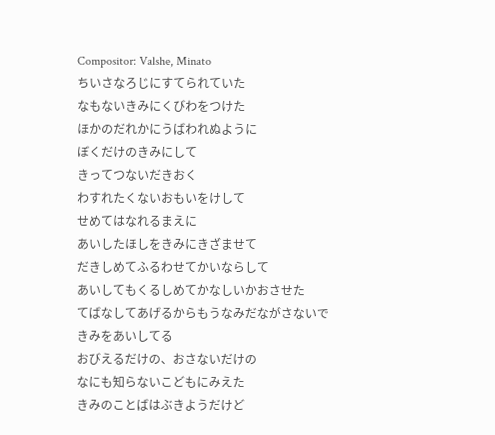Compositor: Valshe, Minato
ちいさなろじにすてられていた
なもないきみにくびわをつけた
ほかのだれかにうばわれぬように
ぼくだけのきみにして
きってつないだきおく
わすれたくないおもいをけして
せめてはなれるまえに
あいしたほしをきみにきざませて
だきしめてふるわせてかいならして
あいしてもくるしめてかなしいかおさせた
てばなしてあげるからもうなみだながさないで
きみをあいしてる
おびえるだけの、おさないだけの
なにも知らないこどもにみえた
きみのことばはぶきようだけど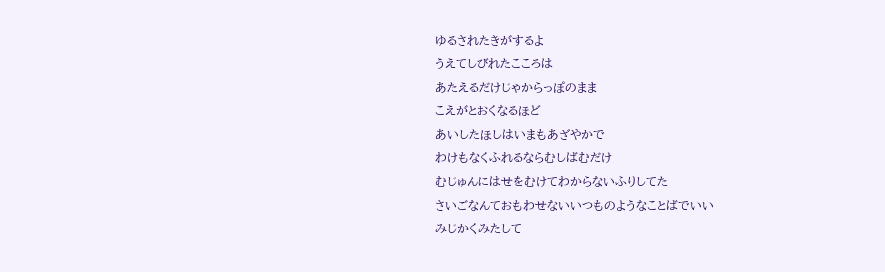ゆるされたきがするよ
うえてしびれたこころは
あたえるだけじゃからっぽのまま
こえがとおくなるほど
あいしたほしはいまもあざやかで
わけもなくふれるならむしばむだけ
むじゅんにはせをむけてわからないふりしてた
さいごなんておもわせないいつものようなことばでいい
みじかくみたして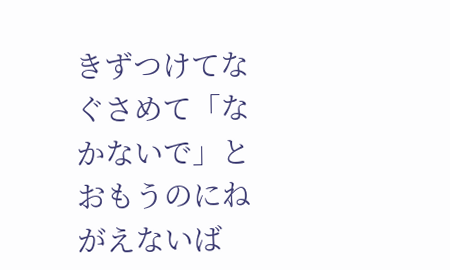きずつけてなぐさめて「なかないで」と
おもうのにねがえないば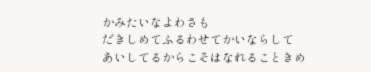かみたいなよわさも
だきしめてふるわせてかいならして
あいしてるからこそはなれることきめ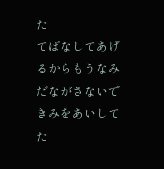た
てばなしてあげるからもうなみだながさないで
きみをあいしてた